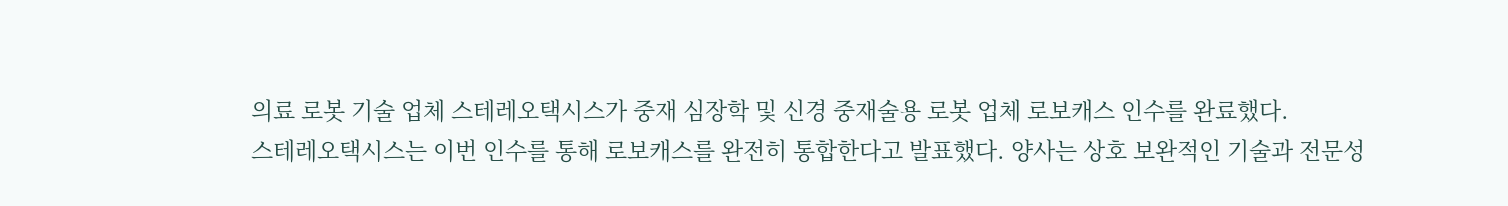의료 로봇 기술 업체 스테레오택시스가 중재 심장학 및 신경 중재술용 로봇 업체 로보캐스 인수를 완료했다.
스테레오택시스는 이번 인수를 통해 로보캐스를 완전히 통합한다고 발표했다. 양사는 상호 보완적인 기술과 전문성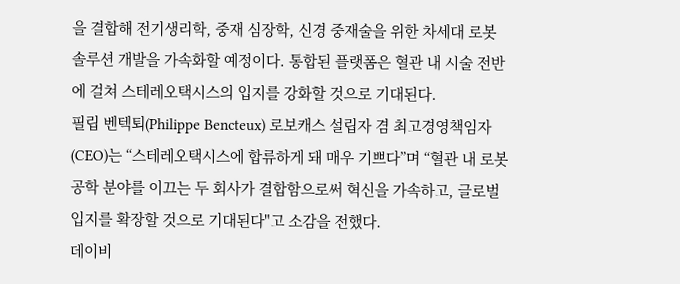을 결합해 전기생리학, 중재 심장학, 신경 중재술을 위한 차세대 로봇 솔루션 개발을 가속화할 예정이다. 통합된 플랫폼은 혈관 내 시술 전반에 걸쳐 스테레오택시스의 입지를 강화할 것으로 기대된다.
필립 벤텍퇴(Philippe Bencteux) 로보캐스 설립자 겸 최고경영책임자(CEO)는 “스테레오택시스에 합류하게 돼 매우 기쁘다”며 “혈관 내 로봇 공학 분야를 이끄는 두 회사가 결합함으로써 혁신을 가속하고, 글로벌 입지를 확장할 것으로 기대된다"고 소감을 전했다.
데이비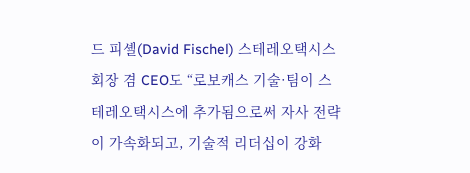드 피셸(David Fischel) 스테레오택시스 회장 겸 CEO도 “로보캐스 기술·팀이 스테레오택시스에 추가됨으로써 자사 전략이 가속화되고, 기술적 리더십이 강화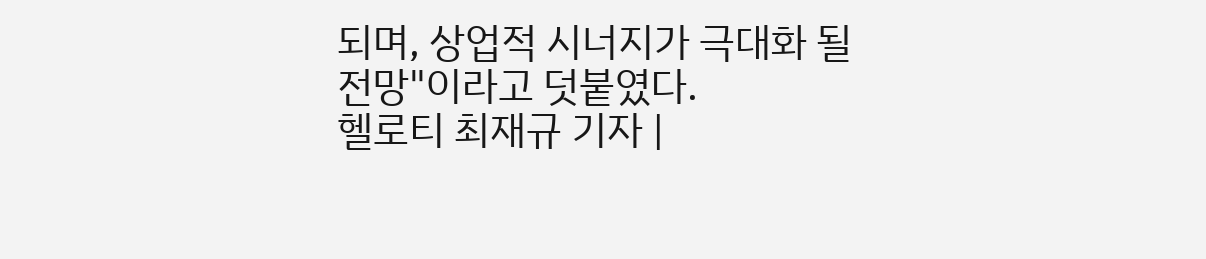되며, 상업적 시너지가 극대화 될 전망"이라고 덧붙였다.
헬로티 최재규 기자 |